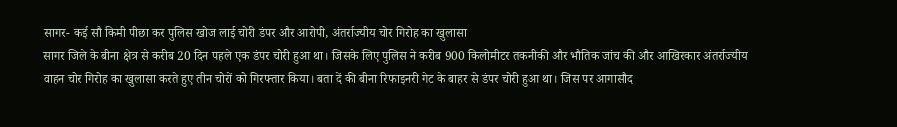सागर- कई सौ किमी पीछा कर पुलिस खोज लाई चोरी डंपर और आरोपी, अंतर्राज्यीय चोर गिरोह का खुलासा
सागर जिले के बीना क्षेत्र से करीब 20 दिन पहले एक डंपर चोरी हुआ था। जिसके लिए पुलिस ने करीब 900 किलोमीटर तकनीकी और भौतिक जांच की और आखिरकार अंतर्राज्यीय वाहन चोर गिरोह का खुलासा करते हुए तीन चोरों को गिरफ्तार किया। बता दें की बीना रिफाइनरी गेट के बाहर से डंपर चोरी हुआ था। जिस पर आगासौद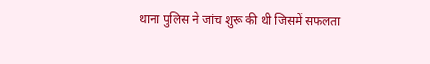थाना पुलिस ने जांच शुरू की थी जिसमें सफलता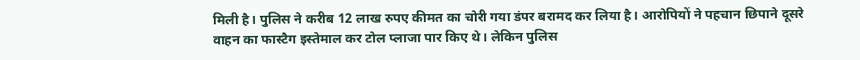मिली है। पुलिस ने करीब 12 लाख रुपए कीमत का चोरी गया डंपर बरामद कर लिया है। आरोपियों ने पहचान छिपाने दूसरे वाहन का फास्टैग इस्तेमाल कर टोल प्लाजा पार किए थे। लेकिन पुलिस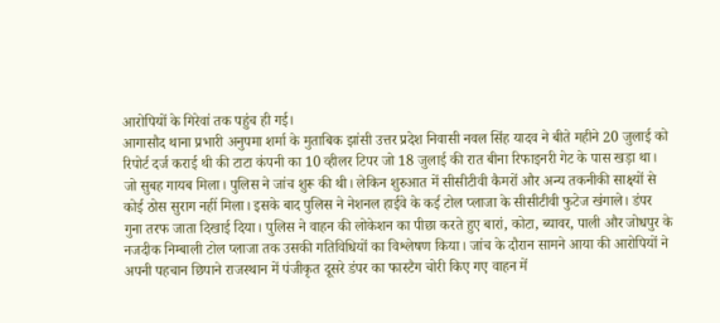आरोपियों के गिरेवां तक पहुंच ही गई।
आगासौद थाना प्रभारी अनुपमा शर्मा के मुताबिक झांसी उत्तर प्रदेश निवासी नवल सिंह यादव ने बीते महीने 20 जुलाई को रिपोर्ट दर्ज कराई थी की टाटा कंपनी का 10 व्हीलर टिपर जो 18 जुलाई की रात बीना रिफाइनरी गेट के पास खड़ा था। जो सुबह गायब मिला। पुलिस ने जांच शुरू की थी। लेकिन शुरुआत में सीसीटीवी कैमरों और अन्य तकनीकी साक्ष्यों से कोई ठोस सुराग नहीं मिला। इसके बाद पुलिस ने नेशनल हाईवे के कई टोल प्लाजा के सीसीटीवी फुटेज खंगाले। डंपर गुना तरफ जाता दिखाई दिया। पुलिस ने वाहन की लोकेशन का पीछा करते हुए बारां, कोटा, ब्यावर, पाली और जोधपुर के नजदीक निम्बाली टोल प्लाजा तक उसकी गतिविधियों का विश्लेषण किया। जांच के दौरान सामने आया की आरोपियों ने अपनी पहचान छिपाने राजस्थान में पंजीकृत दूसरे डंपर का फास्टैग चोरी किए गए वाहन में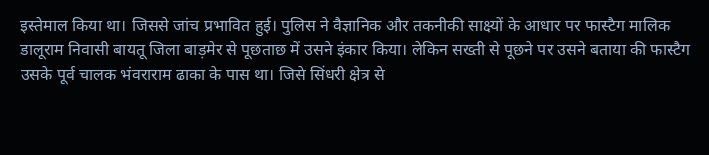इस्तेमाल किया था। जिससे जांच प्रभावित हुई। पुलिस ने वैज्ञानिक और तकनीकी साक्ष्यों के आधार पर फास्टैग मालिक डालूराम निवासी बायतू जिला बाड़मेर से पूछताछ में उसने इंकार किया। लेकिन सख्ती से पूछने पर उसने बताया की फास्टैग उसके पूर्व चालक भंवराराम ढाका के पास था। जिसे सिंधरी क्षेत्र से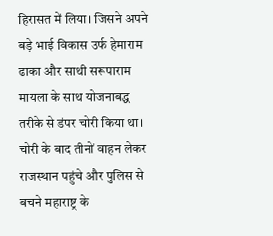हिरासत में लिया। जिसने अपने बड़े भाई विकास उर्फ हेमाराम ढाका और साथी सरूपाराम मायला के साथ योजनाबद्ध तरीके से डंपर चोरी किया था। चोरी के बाद तीनों वाहन लेकर राजस्थान पहुंचे और पुलिस से बचने महाराष्ट्र के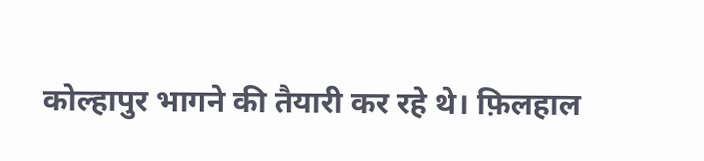कोल्हापुर भागने की तैयारी कर रहे थे। फ़िलहाल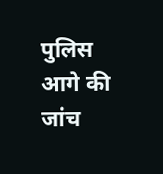पुलिस आगे की जांच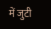में जुटी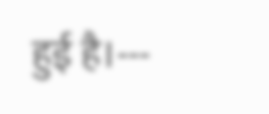हुई है।---